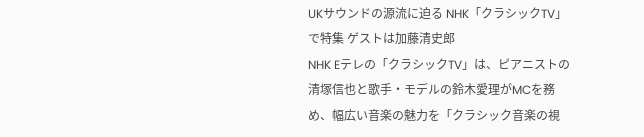UKサウンドの源流に迫る NHK「クラシックTV」で特集 ゲストは加藤清史郎
NHK Eテレの「クラシックTV」は、ピアニストの清塚信也と歌手・モデルの鈴木愛理がMCを務め、幅広い音楽の魅力を「クラシック音楽の視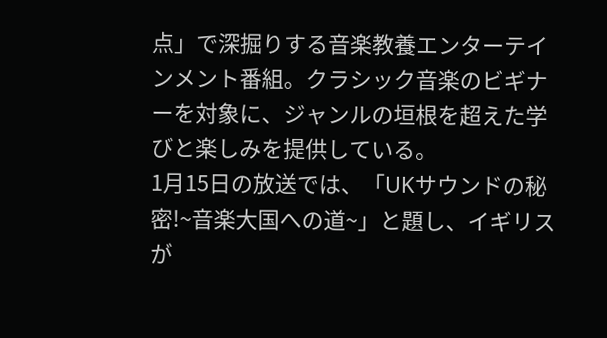点」で深掘りする音楽教養エンターテインメント番組。クラシック音楽のビギナーを対象に、ジャンルの垣根を超えた学びと楽しみを提供している。
1月15日の放送では、「UKサウンドの秘密!~音楽大国への道~」と題し、イギリスが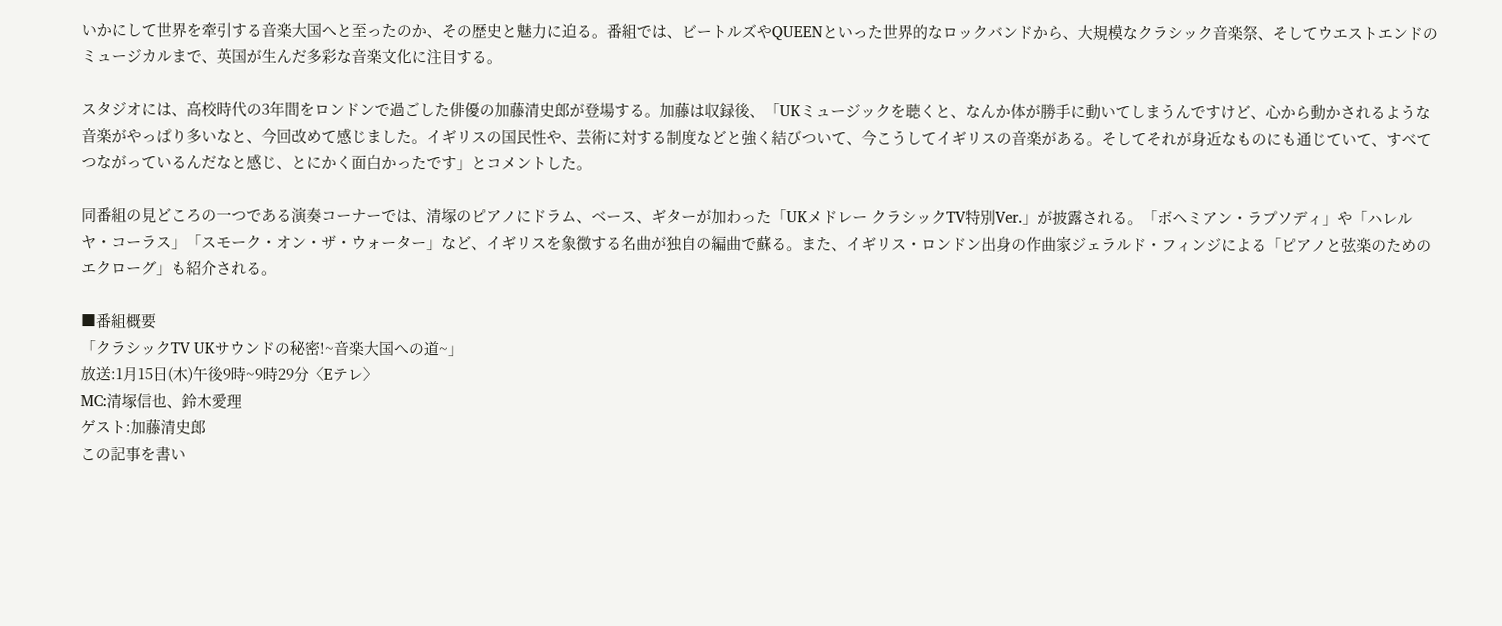いかにして世界を牽引する音楽大国へと至ったのか、その歴史と魅力に迫る。番組では、ビートルズやQUEENといった世界的なロックバンドから、大規模なクラシック音楽祭、そしてウエストエンドのミュージカルまで、英国が生んだ多彩な音楽文化に注目する。

スタジオには、高校時代の3年間をロンドンで過ごした俳優の加藤清史郎が登場する。加藤は収録後、「UKミュージックを聴くと、なんか体が勝手に動いてしまうんですけど、心から動かされるような音楽がやっぱり多いなと、今回改めて感じました。イギリスの国民性や、芸術に対する制度などと強く結びついて、今こうしてイギリスの音楽がある。そしてそれが身近なものにも通じていて、すべてつながっているんだなと感じ、とにかく面白かったです」とコメントした。

同番組の見どころの一つである演奏コーナーでは、清塚のピアノにドラム、ベース、ギターが加わった「UKメドレー クラシックTV特別Ver.」が披露される。「ボヘミアン・ラプソディ」や「ハレルヤ・コーラス」「スモーク・オン・ザ・ウォーター」など、イギリスを象徴する名曲が独自の編曲で蘇る。また、イギリス・ロンドン出身の作曲家ジェラルド・フィンジによる「ピアノと弦楽のためのエクローグ」も紹介される。

■番組概要
「クラシックTV UKサウンドの秘密!~音楽大国への道~」
放送:1月15日(木)午後9時~9時29分〈Eテレ〉
MC:清塚信也、鈴木愛理
ゲスト:加藤清史郎
この記事を書い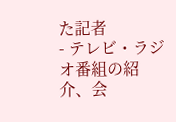た記者
- テレビ・ラジオ番組の紹介、会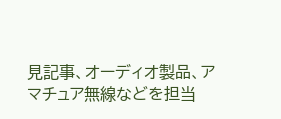見記事、オーディオ製品、アマチュア無線などを担当